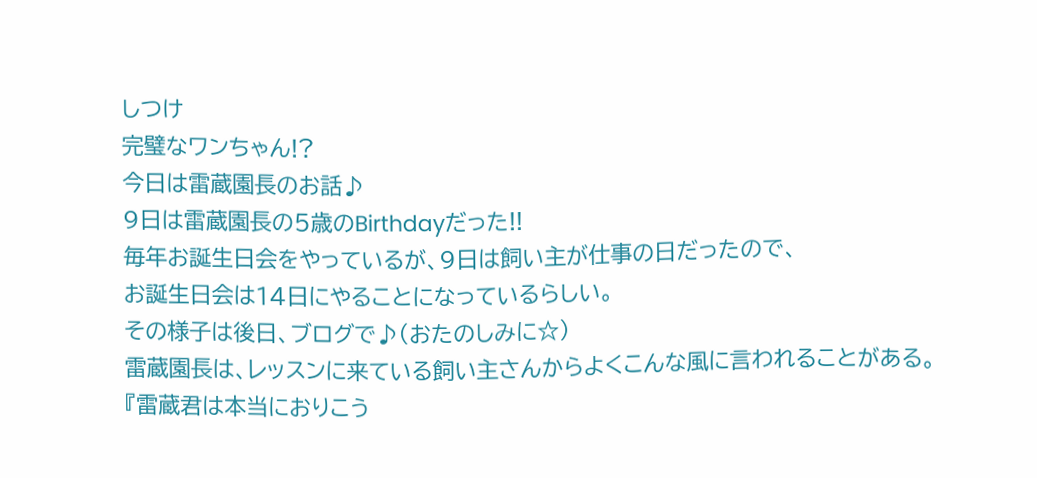しつけ
完璧なワンちゃん!?
今日は雷蔵園長のお話♪
9日は雷蔵園長の5歳のBirthdayだった!!
毎年お誕生日会をやっているが、9日は飼い主が仕事の日だったので、
お誕生日会は14日にやることになっているらしい。
その様子は後日、ブログで♪(おたのしみに☆)
雷蔵園長は、レッスンに来ている飼い主さんからよくこんな風に言われることがある。
『雷蔵君は本当におりこう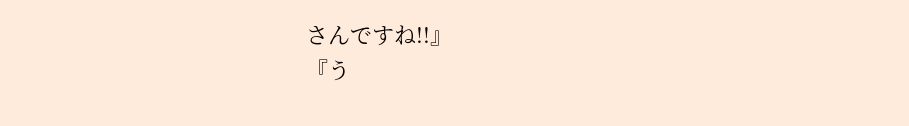さんですね!!』
『う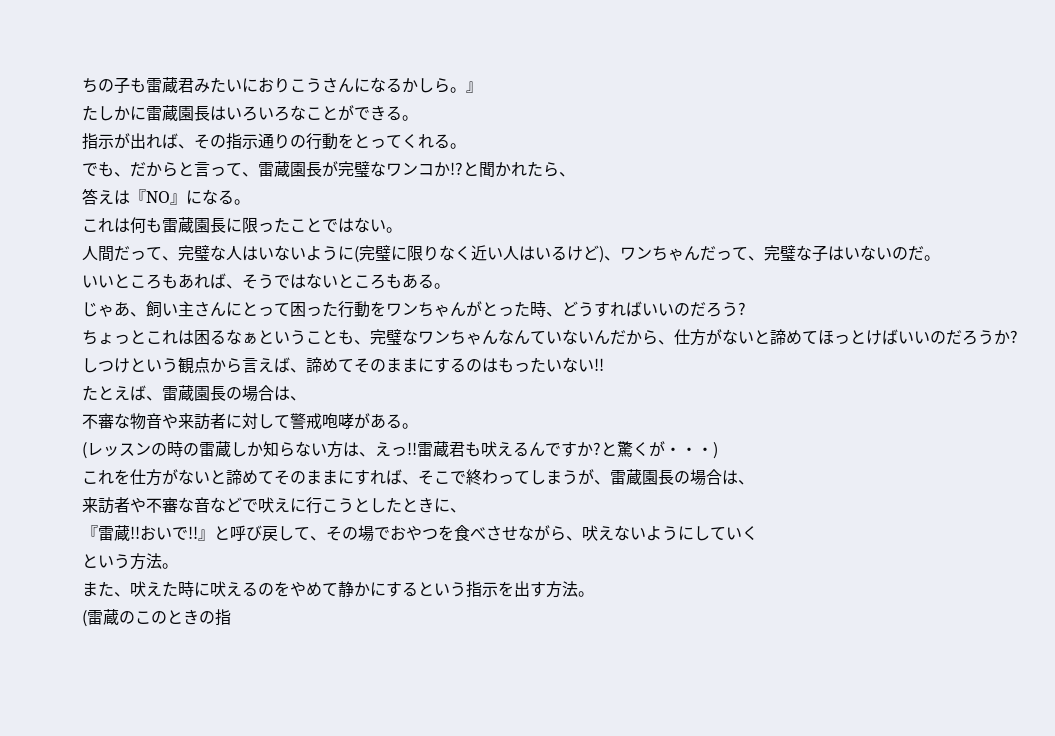ちの子も雷蔵君みたいにおりこうさんになるかしら。』
たしかに雷蔵園長はいろいろなことができる。
指示が出れば、その指示通りの行動をとってくれる。
でも、だからと言って、雷蔵園長が完璧なワンコか!?と聞かれたら、
答えは『NO』になる。
これは何も雷蔵園長に限ったことではない。
人間だって、完璧な人はいないように(完璧に限りなく近い人はいるけど)、ワンちゃんだって、完璧な子はいないのだ。
いいところもあれば、そうではないところもある。
じゃあ、飼い主さんにとって困った行動をワンちゃんがとった時、どうすればいいのだろう?
ちょっとこれは困るなぁということも、完璧なワンちゃんなんていないんだから、仕方がないと諦めてほっとけばいいのだろうか?
しつけという観点から言えば、諦めてそのままにするのはもったいない!!
たとえば、雷蔵園長の場合は、
不審な物音や来訪者に対して警戒咆哮がある。
(レッスンの時の雷蔵しか知らない方は、えっ!!雷蔵君も吠えるんですか?と驚くが・・・)
これを仕方がないと諦めてそのままにすれば、そこで終わってしまうが、雷蔵園長の場合は、
来訪者や不審な音などで吠えに行こうとしたときに、
『雷蔵!!おいで!!』と呼び戻して、その場でおやつを食べさせながら、吠えないようにしていく
という方法。
また、吠えた時に吠えるのをやめて静かにするという指示を出す方法。
(雷蔵のこのときの指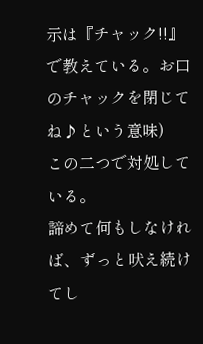示は『チャック!!』で教えている。お口のチャックを閉じてね♪という意味)
この二つで対処している。
諦めて何もしなければ、ずっと吠え続けてし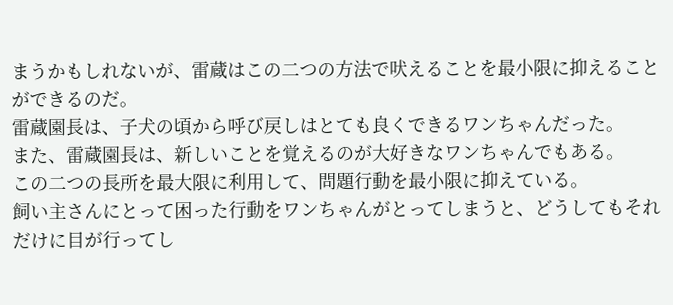まうかもしれないが、雷蔵はこの二つの方法で吠えることを最小限に抑えることができるのだ。
雷蔵園長は、子犬の頃から呼び戻しはとても良くできるワンちゃんだった。
また、雷蔵園長は、新しいことを覚えるのが大好きなワンちゃんでもある。
この二つの長所を最大限に利用して、問題行動を最小限に抑えている。
飼い主さんにとって困った行動をワンちゃんがとってしまうと、どうしてもそれだけに目が行ってし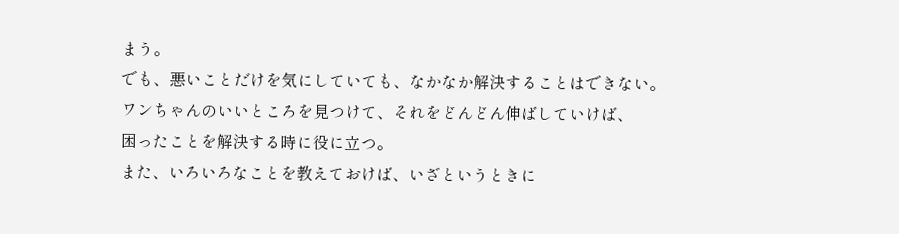まう。
でも、悪いことだけを気にしていても、なかなか解決することはできない。
ワンちゃんのいいところを見つけて、それをどんどん伸ばしていけば、
困ったことを解決する時に役に立つ。
また、いろいろなことを教えておけば、いざというときに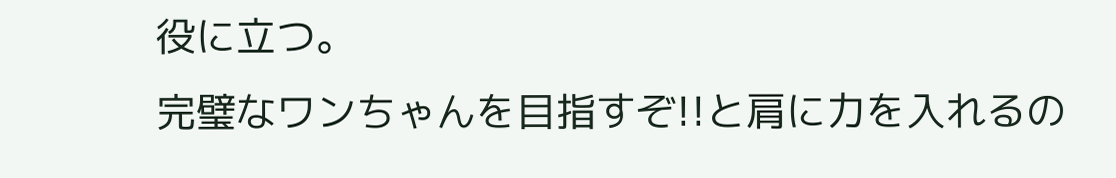役に立つ。
完璧なワンちゃんを目指すぞ!!と肩に力を入れるの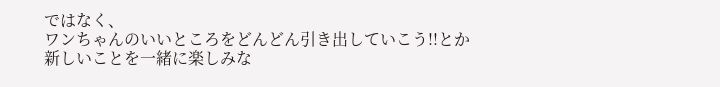ではなく、
ワンちゃんのいいところをどんどん引き出していこう!!とか
新しいことを一緒に楽しみな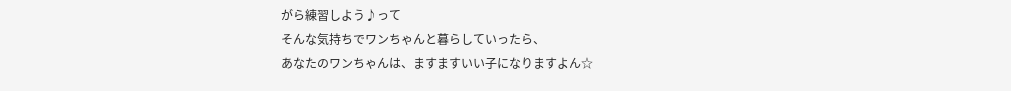がら練習しよう♪って
そんな気持ちでワンちゃんと暮らしていったら、
あなたのワンちゃんは、ますますいい子になりますよん☆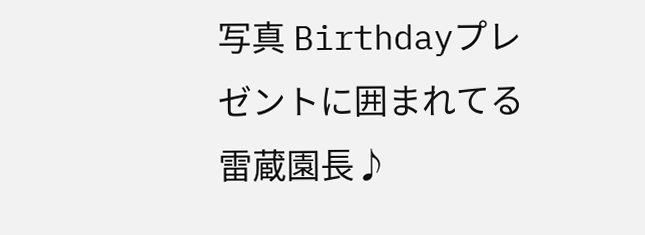写真 Birthdayプレゼントに囲まれてる雷蔵園長♪